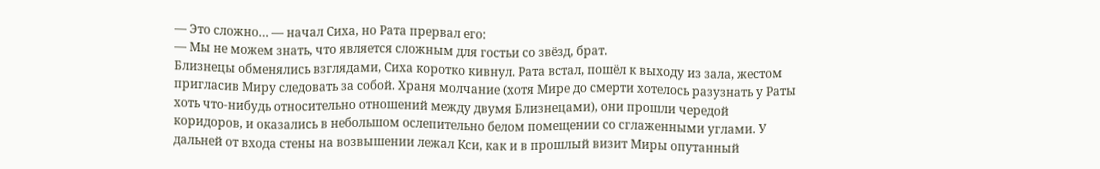— Это сложно… — начал Сиха, но Рата прервал его:
— Мы не можем знать, что является сложным для гостьи со звёзд, брат.
Близнецы обменялись взглядами, Сиха коротко кивнул. Рата встал, пошёл к выходу из зала, жестом пригласив Миру следовать за собой. Храня молчание (хотя Мире до смерти хотелось разузнать у Раты хоть что-нибудь относительно отношений между двумя Близнецами), они прошли чередой коридоров, и оказались в небольшом ослепительно белом помещении со сглаженными углами. У дальней от входа стены на возвышении лежал Кси, как и в прошлый визит Миры опутанный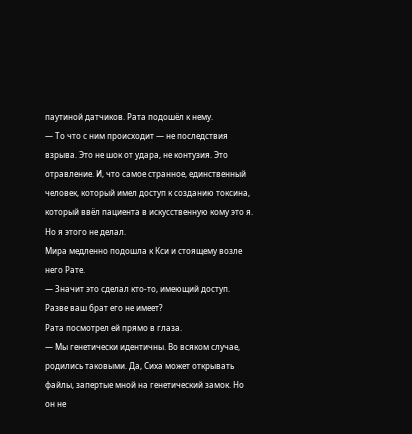паутиной датчиков. Рата подошёл к нему.
— То что с ним происходит — не последствия взрыва. Это не шок от удара, не контузия. Это отравление. И, что самое странное, единственный человек, который имел доступ к созданию токсина, который ввёл пациента в искусственную кому это я. Но я этого не делал.
Мира медленно подошла к Кси и стоящему возле него Рате.
— Значит это сделал кто-то, имеющий доступ. Разве ваш брат его не имеет?
Рата посмотрел ей прямо в глаза.
— Мы генетически идентичны. Во всяком случае, родились таковыми. Да, Сиха может открывать файлы, запертые мной на генетический замок. Но он не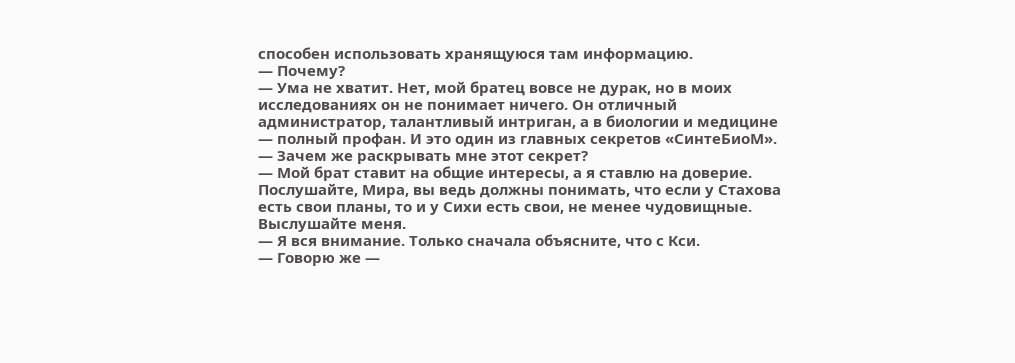способен использовать хранящуюся там информацию.
— Почему?
— Ума не хватит. Нет, мой братец вовсе не дурак, но в моих исследованиях он не понимает ничего. Он отличный администратор, талантливый интриган, а в биологии и медицине — полный профан. И это один из главных секретов «СинтеБиоМ».
— Зачем же раскрывать мне этот секрет?
— Мой брат ставит на общие интересы, а я ставлю на доверие. Послушайте, Мира, вы ведь должны понимать, что если у Стахова есть свои планы, то и у Сихи есть свои, не менее чудовищные. Выслушайте меня.
— Я вся внимание. Только сначала объясните, что с Кси.
— Говорю же —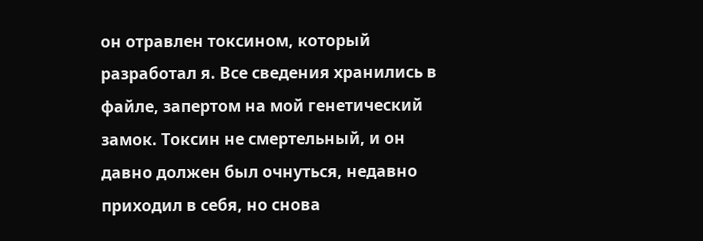он отравлен токсином, который разработал я. Все сведения хранились в файле, запертом на мой генетический замок. Токсин не смертельный, и он давно должен был очнуться, недавно приходил в себя, но снова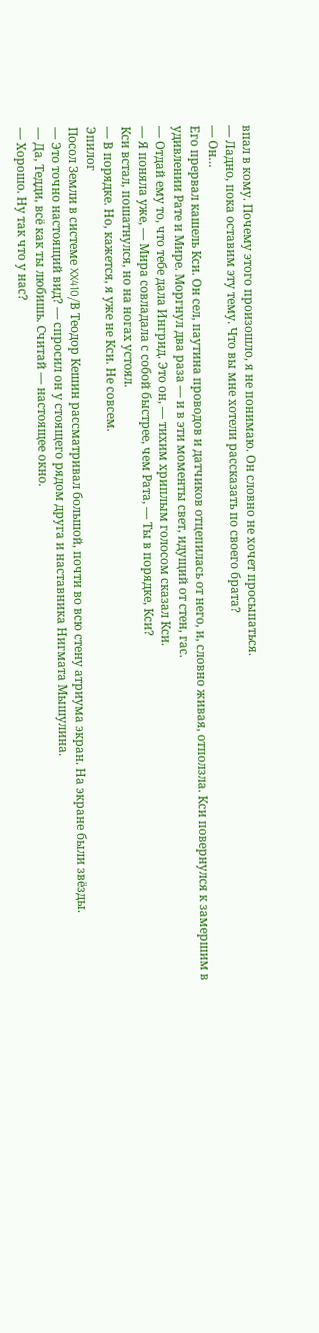впал в кому. Почему этого произошло, я не понимаю. Он словно не хочет просыпаться.
— Ладно, пока оставим эту тему. Что вы мне хотели рассказать по своего брата?
— Он…
Его прервал кашель Кси. Он сел, паутина проводов и датчиков отцепилась от него, и, словно живая, отползла. Кси повернулся к замершим в удивлении Рате и Мире. Моргнул два раза — и в эти моменты свет, идущий от стен, гас.
— Отдай ему то, что тебе дала Ингрид. Это он, — тихим хриплым голосом сказал Кси.
— Я поняла уже, — Мира совладала с собой быстрее, чем Рата, — Ты в порядке, Кси?
Кси встал, пошатнулся, но на ногах устоял.
— В порядке. Но, кажется, я уже не Кси. Не совсем.
Эпилог
Посол Земли в системе XX410/В Теодор Кешин рассматривал большой, почти во всю стену атриума экран. На экране были звёзды.
— Это точно настоящий вид? — спросил он у стоящего рядом друга и наставника Нигмата Мышулина.
— Да, Тедди, всё как ты любишь. Считай — настоящее окно.
— Хорошо. Ну так что у нас?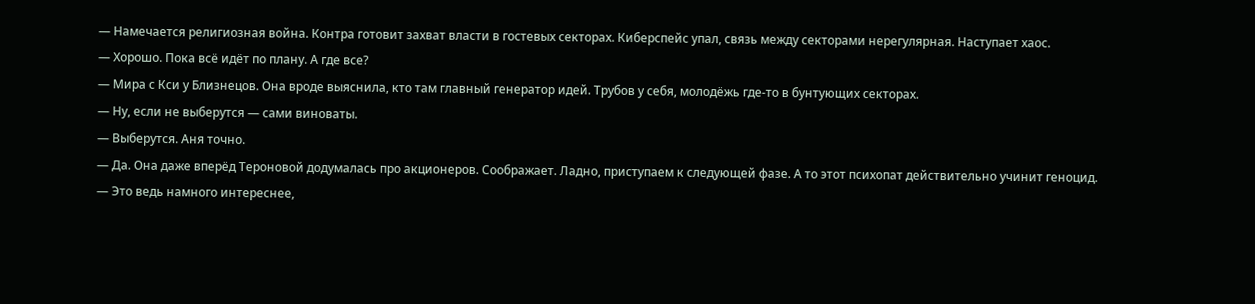— Намечается религиозная война. Контра готовит захват власти в гостевых секторах. Киберспейс упал, связь между секторами нерегулярная. Наступает хаос.
— Хорошо. Пока всё идёт по плану. А где все?
— Мира с Кси у Близнецов. Она вроде выяснила, кто там главный генератор идей. Трубов у себя, молодёжь где-то в бунтующих секторах.
— Ну, если не выберутся — сами виноваты.
— Выберутся. Аня точно.
— Да. Она даже вперёд Тероновой додумалась про акционеров. Соображает. Ладно, приступаем к следующей фазе. А то этот психопат действительно учинит геноцид.
— Это ведь намного интереснее,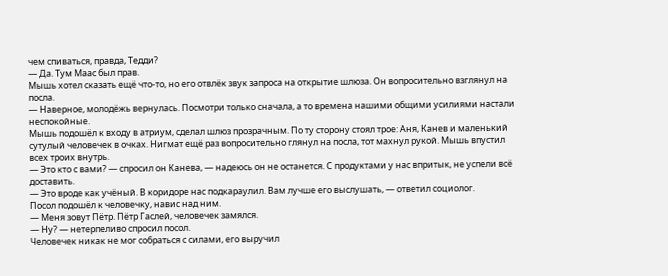чем спиваться, правда, Тедди?
— Да. Тум Маас был прав.
Мышь хотел сказать ещё что-то, но его отвлёк звук запроса на открытие шлюза. Он вопросительно взглянул на посла.
— Наверное, молодёжь вернулась. Посмотри только сначала, а то времена нашими общими усилиями настали неспокойные.
Мышь подошёл к входу в атриум, сделал шлюз прозрачным. По ту сторону стоял трое: Аня, Канев и маленький сутулый человечек в очках. Нигмат ещё раз вопросительно глянул на посла, тот махнул рукой. Мышь впустил всех троих внутрь.
— Это кто с вами? — спросил он Канева, — надеюсь он не останется. С продуктами у нас впритык, не успели всё доставить.
— Это вроде как учёный. В коридоре нас подкараулил. Вам лучше его выслушать, — ответил социолог.
Посол подошёл к человечку, навис над ним.
— Меня зовут Пётр. Пётр Гаслей, человечек замялся.
— Ну? — нетерпеливо спросил посол.
Человечек никак не мог собраться с силами, его выручил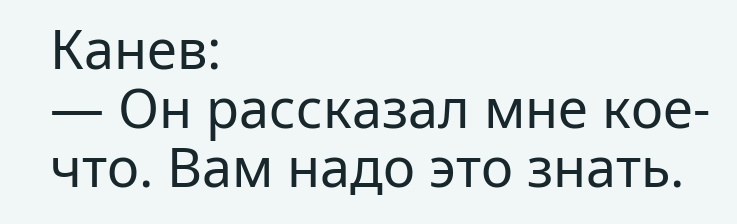Канев:
— Он рассказал мне кое-что. Вам надо это знать.